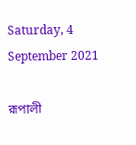Saturday, 4 September 2021

রূপালী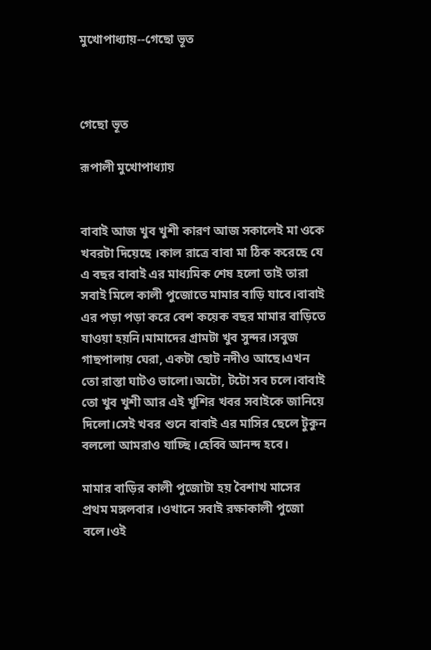মুখোপাধ্যায়--গেছো ভূত



গেছো ভূত

রূপালী মুখোপাধ্যায়


বাবাই আজ খুব খুশী কারণ আজ সকালেই মা ওকে খবরটা দিয়েছে ।কাল রাত্রে বাবা মা ঠিক করেছে যে এ বছর বাবাই এর মাধ্যমিক শেষ হলো তাই তারা সবাই মিলে কালী পুজোতে মামার বাড়ি যাবে।বাবাই এর পড়া পড়া করে বেশ কয়েক বছর মামার বাড়িতে যাওয়া হয়নি।মামাদের গ্রামটা খুব সুন্দর।সবুজ গাছপালায় ঘেরা, একটা ছোট নদীও আছে।এখন তো রাস্তা ঘাটও ভালো।অটো, টটো সব চলে।বাবাই তো খুব খুশী আর এই খুশির খবর সবাইকে জানিয়ে দিলো।সেই খবর শুনে বাবাই এর মাসির ছেলে টুকুন বললো আমরাও যাচ্ছি ।হেব্বি আনন্দ হবে।

মামার বাড়ির কালী পুজোটা হয় বৈশাখ মাসের প্রথম মঙ্গলবার ।ওখানে সবাই রক্ষাকালী পুজো বলে।ওই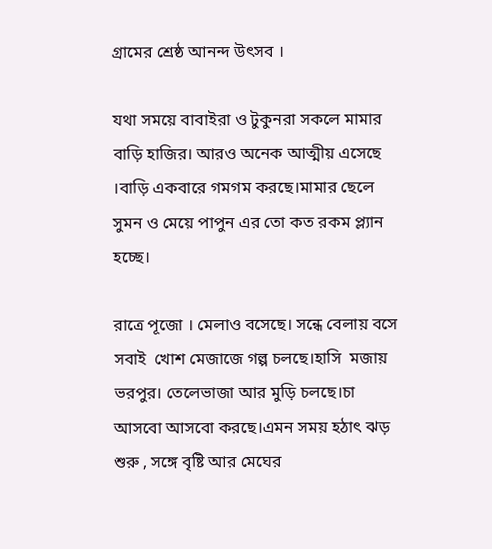গ্রামের শ্রেষ্ঠ আনন্দ উৎসব ।

যথা সময়ে বাবাইরা ও টুকুনরা সকলে মামার বাড়ি হাজির। আরও অনেক আত্মীয় এসেছে ।বাড়ি একবারে গমগম করছে।মামার ছেলে সুমন ও মেয়ে পাপুন এর তো কত রকম প্ল্যান হচ্ছে।

রাত্রে পূজো । মেলাও বসেছে। সন্ধে বেলায় বসে সবাই  খোশ মেজাজে গল্প চলছে।হাসি  মজায় ভরপুর। তেলেভাজা আর মুড়ি চলছে।চা আসবো আসবো করছে।এমন সময় হঠাৎ ঝড় শুরু , সঙ্গে বৃষ্টি আর মেঘের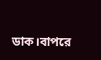ডাক।বাপরে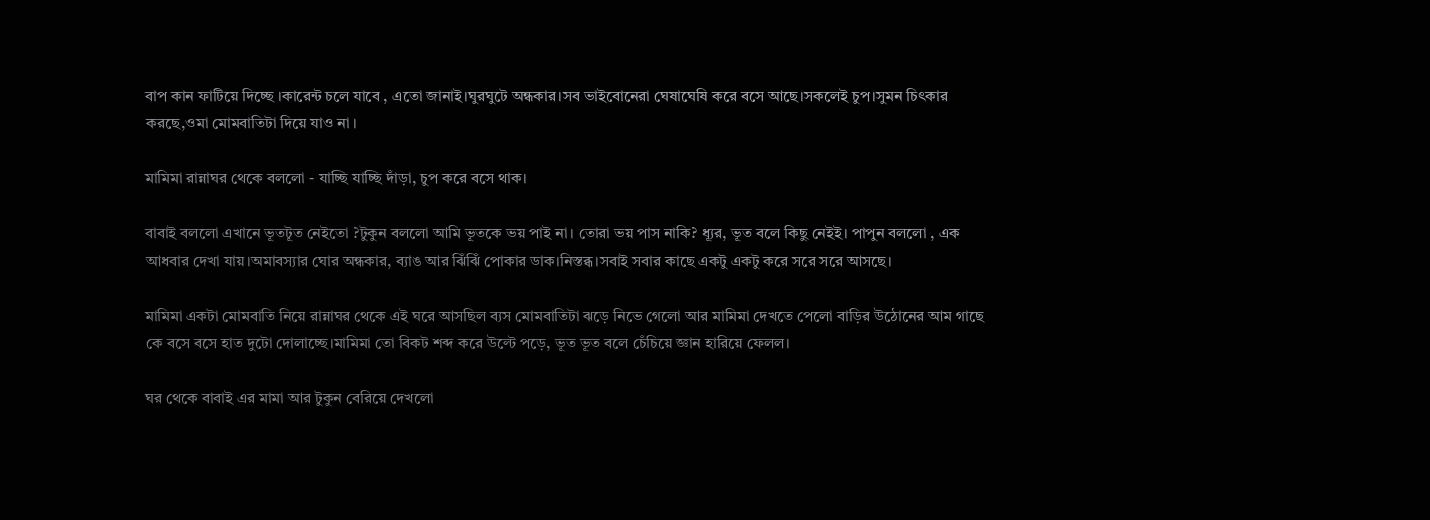বাপ কান ফাটিয়ে দিচ্ছে ।কারেন্ট চলে যাবে , এতো জানাই।ঘুরঘুটে অন্ধকার।সব ভাইবোনেরা ঘেষাঘেষি করে বসে আছে।সকলেই চুপ।সুমন চিৎকার করছে,ওমা মোমবাতিটা দিয়ে যাও না ।

মামিমা রান্নাঘর থেকে বললো - যাচ্ছি যাচ্ছি দাঁড়া, চুপ করে বসে থাক।

বাবাই বললো এখানে ভূতটূত নেইতো ?টুকুন বললো আমি ভূতকে ভয় পাই না। তোরা ভয় পাস নাকি? ধ্যূর, ভূত বলে কিছু নেইই। পাপুন বললো , এক আধবার দেখা যায়।অমাবস্যার ঘোর অন্ধকার, ব্যাঙ আর ঝিঁঝিঁ পোকার ডাক।নিস্তব্ধ।সবাই সবার কাছে একটু একটু করে সরে সরে আসছে।

মামিমা একটা মোমবাতি নিয়ে রান্নাঘর থেকে এই ঘরে আসছিল ব্যস মোমবাতিটা ঝড়ে নিভে গেলো আর মামিমা দেখতে পেলো বাড়ির উঠোনের আম গাছে কে বসে বসে হাত দুটো দোলাচ্ছে।মামিমা তো বিকট শব্দ করে উল্টে পড়ে, ভূত ভূত বলে চেঁচিয়ে জ্ঞান হারিয়ে ফেলল।

ঘর থেকে বাবাই এর মামা আর টুকুন বেরিয়ে দেখলো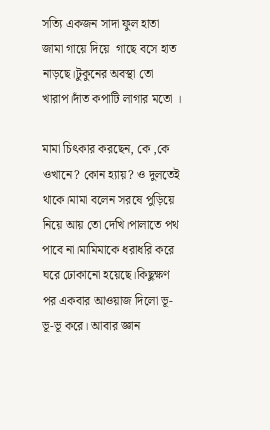সত্যি একজন সাদা ফুল হাতা জামা গায়ে দিয়ে  গাছে বসে হাত নাড়ছে।টুকুনের অবস্থা তো খারাপ।দাঁত কপাটি লাগার মতো ।

মামা চিৎকার করছেন, কে ,কে ওখানে? কোন হ্যায়? ও দুলতেই থাকে।মামা বলেন সরষে পুড়িয়ে নিয়ে আয় তো দেখি।পালাতে পথ পাবে না।মামিমাকে ধরাধরি করে ঘরে ঢোকানো হয়েছে।কিছুক্ষণ পর একবার আওয়াজ দিলো ভূ-ভূ-ভূ করে। আবার জ্ঞান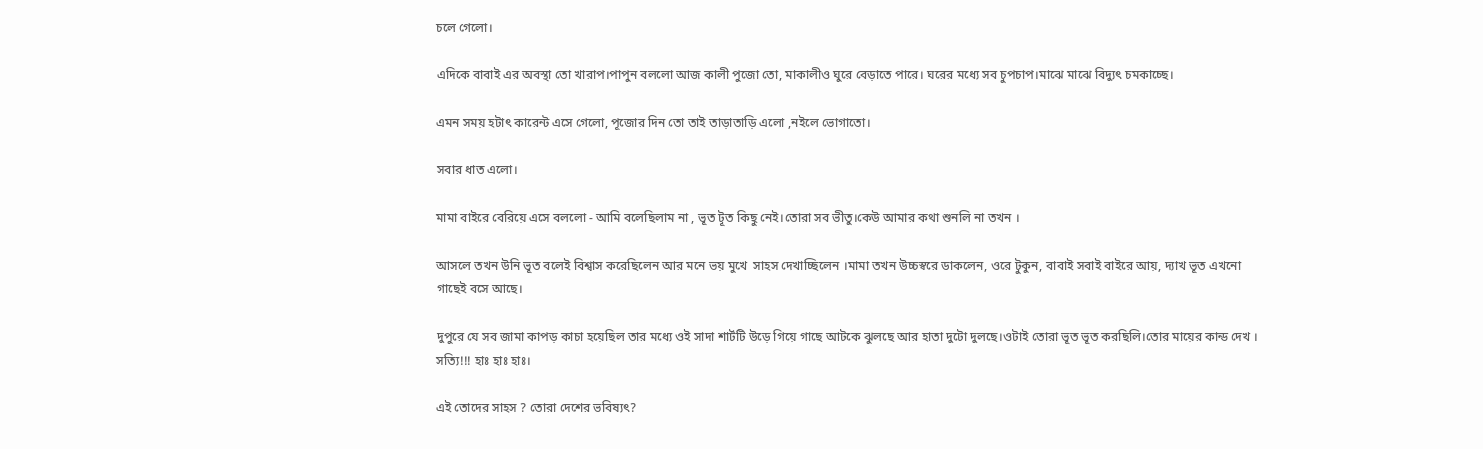চলে গেলো।

এদিকে বাবাই এর অবস্থা তো খারাপ।পাপুন বললো আজ কালী পুজো তো, মাকালীও ঘুরে বেড়াতে পারে। ঘরের মধ্যে সব চুপচাপ।মাঝে মাঝে বিদ্যুৎ চমকাচ্ছে।

এমন সময় হটাৎ কারেন্ট এসে গেলো, পূজোর দিন তো তাই তাড়াতাড়ি এলো ,নইলে ভোগাতো।

সবার ধাত এলো।

মামা বাইরে বেরিয়ে এসে বললো - আমি বলেছিলাম না , ভূত টূত কিছু নেই।তোরা সব ভীতু।কেউ আমার কথা শুনলি না তখন ।

আসলে তখন উনি ভূত বলেই বিশ্বাস করেছিলেন আর মনে ভয় মুখে  সাহস দেখাচ্ছিলেন ।মামা তখন উচ্চস্বরে ডাকলেন, ওরে টুকুন, বাবাই সবাই বাইরে আয়, দ্যাখ ভূত এখনো গাছেই বসে আছে।

দুপুরে যে সব জামা কাপড় কাচা হয়েছিল তার মধ্যে ওই সাদা শার্টটি উড়ে গিয়ে গাছে আটকে ঝুলছে আর হাতা দুটো দুলছে।ওটাই তোরা ভূত ভূত করছিলি।তোর মায়ের কান্ড দেখ । সত্যি!!! হাঃ হাঃ হাঃ।

এই তোদের সাহস ? তোরা দেশের ভবিষ্যৎ?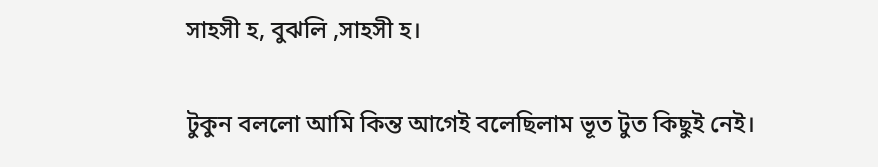সাহসী হ, বুঝলি ,সাহসী হ।

টুকুন বললো আমি কিন্ত আগেই বলেছিলাম ভূত টুত কিছুই নেই।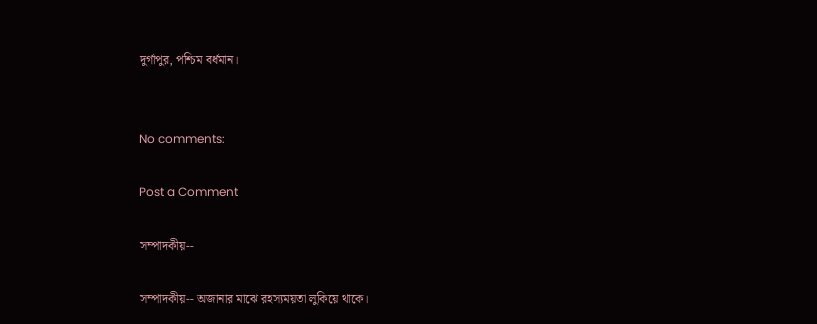দুর্গাপুর, পশ্চিম বর্ধমান।


No comments:

Post a Comment

সম্পাদকীয়--

সম্পাদকীয়-- অজানার মাঝে রহস্যময়তা লুকিয়ে থাকে।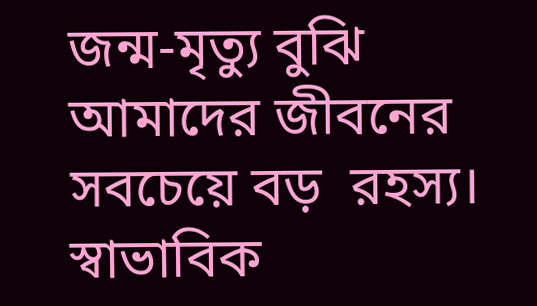জন্ম-মৃত্যু বুঝি আমাদের জীবনের সবচেয়ে বড়  রহস্য। স্বাভাবিক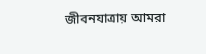জীবনযাত্রায় আমরা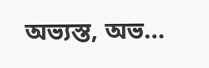অভ্যস্ত, অভ...